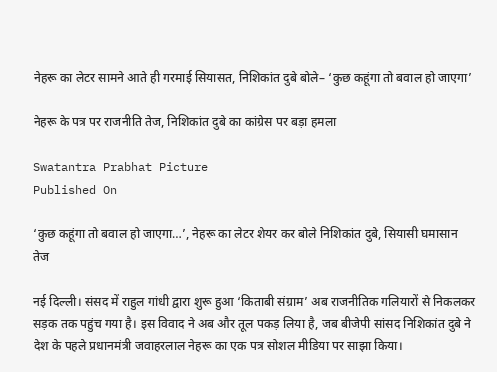नेहरू का लेटर सामने आते ही गरमाई सियासत, निशिकांत दुबे बोले– ‘कुछ कहूंगा तो बवाल हो जाएगा’

नेहरू के पत्र पर राजनीति तेज, निशिकांत दुबे का कांग्रेस पर बड़ा हमला

Swatantra Prabhat Picture
Published On

‘कुछ कहूंगा तो बवाल हो जाएगा…’, नेहरू का लेटर शेयर कर बोले निशिकांत दुबे, सियासी घमासान तेज

नई दिल्ली। संसद में राहुल गांधी द्वारा शुरू हुआ ‘किताबी संग्राम’ अब राजनीतिक गलियारों से निकलकर सड़क तक पहुंच गया है। इस विवाद ने अब और तूल पकड़ लिया है, जब बीजेपी सांसद निशिकांत दुबे ने देश के पहले प्रधानमंत्री जवाहरलाल नेहरू का एक पत्र सोशल मीडिया पर साझा किया।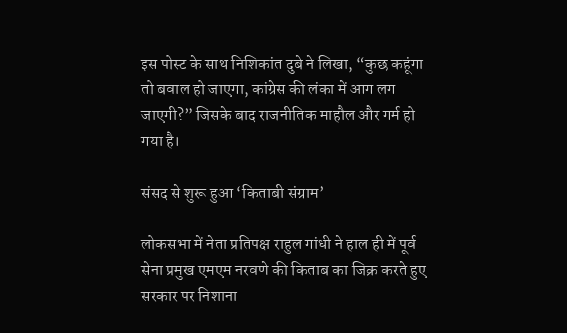इस पोस्ट के साथ निशिकांत दुबे ने लिखा, “कुछ कहूंगा तो बवाल हो जाएगा, कांग्रेस की लंका में आग लग जाएगी?” जिसके बाद राजनीतिक माहौल और गर्म हो गया है।

संसद से शुरू हुआ ‘किताबी संग्राम’

लोकसभा में नेता प्रतिपक्ष राहुल गांधी ने हाल ही में पूर्व सेना प्रमुख एमएम नरवणे की किताब का जिक्र करते हुए सरकार पर निशाना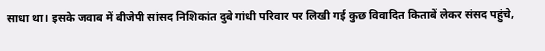साधा था। इसके जवाब में बीजेपी सांसद निशिकांत दुबे गांधी परिवार पर लिखी गई कुछ विवादित किताबें लेकर संसद पहुंचे,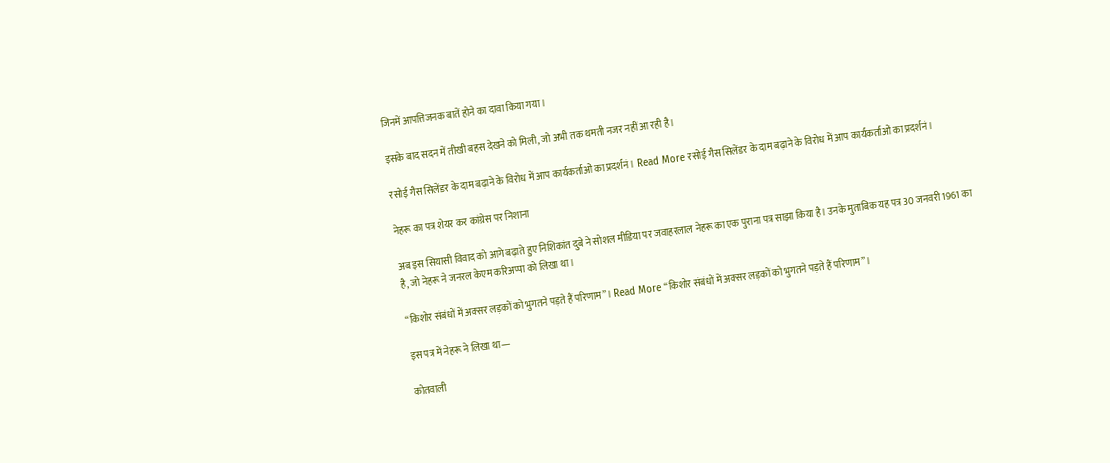जिनमें आपत्तिजनक बातें होने का दावा किया गया।

इसके बाद सदन में तीखी बहस देखने को मिली, जो अभी तक थमती नजर नहीं आ रही है।

रसोई गैस सिलेंडर के दाम बढ़ाने के विरोध में आप कार्यकर्ताओं का प्रदर्शनं। Read More रसोई गैस सिलेंडर के दाम बढ़ाने के विरोध में आप कार्यकर्ताओं का प्रदर्शनं।

नेहरू का पत्र शेयर कर कांग्रेस पर निशाना

अब इस सियासी विवाद को आगे बढ़ाते हुए निशिकांत दुबे ने सोशल मीडिया पर जवाहरलाल नेहरू का एक पुराना पत्र साझा किया है। उनके मुताबिक यह पत्र 30 जनवरी 1961 का है, जो नेहरू ने जनरल केएम करिअप्पा को लिखा था।

“किशोर संबंधों में अक्सर लड़कों को भुगतने पड़ते हैं परिणाम”। Read More “किशोर संबंधों में अक्सर लड़कों को भुगतने पड़ते हैं परिणाम”।

इस पत्र में नेहरू ने लिखा था—

कोतवाली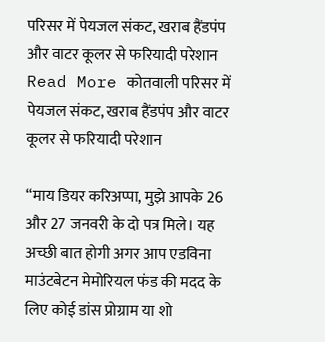परिसर में पेयजल संकट, खराब हैंडपंप और वाटर कूलर से फरियादी परेशान Read More कोतवाली परिसर में पेयजल संकट, खराब हैंडपंप और वाटर कूलर से फरियादी परेशान

“माय डियर करिअप्पा, मुझे आपके 26 और 27 जनवरी के दो पत्र मिले। यह अच्छी बात होगी अगर आप एडविना माउंटबेटन मेमोरियल फंड की मदद के लिए कोई डांस प्रोग्राम या शो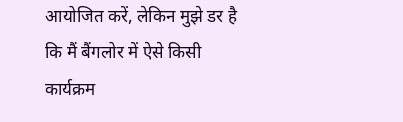आयोजित करें, लेकिन मुझे डर है कि मैं बैंगलोर में ऐसे किसी कार्यक्रम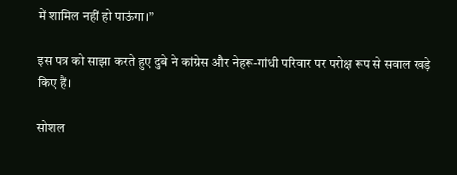में शामिल नहीं हो पाऊंगा।”

इस पत्र को साझा करते हुए दुबे ने कांग्रेस और नेहरू-गांधी परिवार पर परोक्ष रूप से सवाल खड़े किए हैं।

सोशल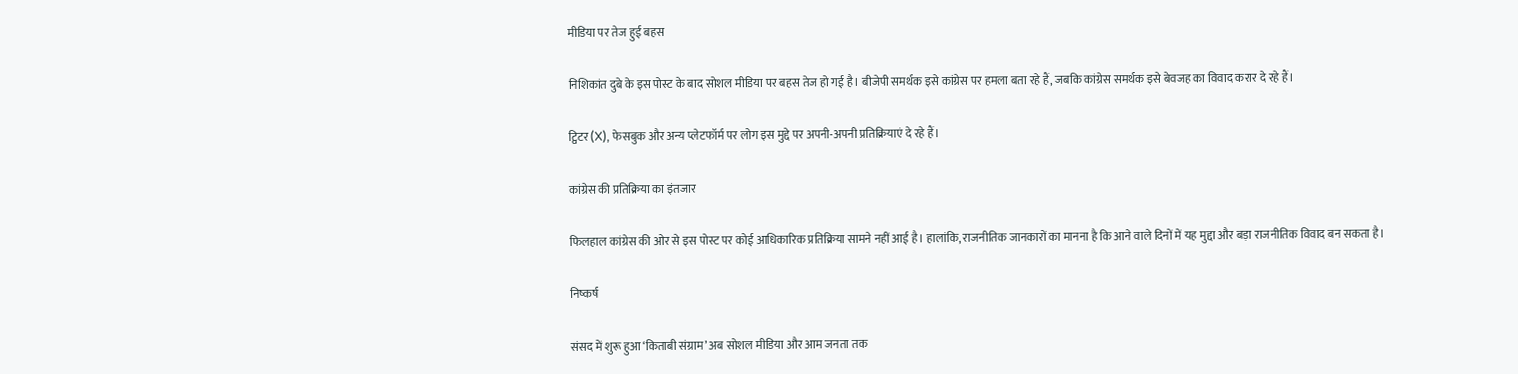मीडिया पर तेज हुई बहस

निशिकांत दुबे के इस पोस्ट के बाद सोशल मीडिया पर बहस तेज हो गई है। बीजेपी समर्थक इसे कांग्रेस पर हमला बता रहे हैं, जबकि कांग्रेस समर्थक इसे बेवजह का विवाद करार दे रहे हैं।

ट्विटर (X), फेसबुक और अन्य प्लेटफॉर्म पर लोग इस मुद्दे पर अपनी-अपनी प्रतिक्रियाएं दे रहे हैं।

कांग्रेस की प्रतिक्रिया का इंतजार

फिलहाल कांग्रेस की ओर से इस पोस्ट पर कोई आधिकारिक प्रतिक्रिया सामने नहीं आई है। हालांकि, राजनीतिक जानकारों का मानना है कि आने वाले दिनों में यह मुद्दा और बड़ा राजनीतिक विवाद बन सकता है।

निष्कर्ष

संसद में शुरू हुआ ‘किताबी संग्राम’ अब सोशल मीडिया और आम जनता तक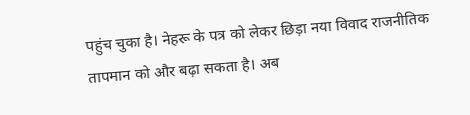पहुंच चुका है। नेहरू के पत्र को लेकर छिड़ा नया विवाद राजनीतिक तापमान को और बढ़ा सकता है। अब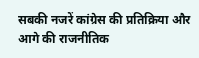सबकी नजरें कांग्रेस की प्रतिक्रिया और आगे की राजनीतिक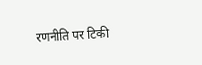रणनीति पर टिकी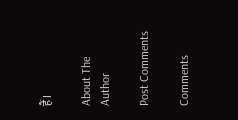हैं।

About The Author

Post Comments

Comments